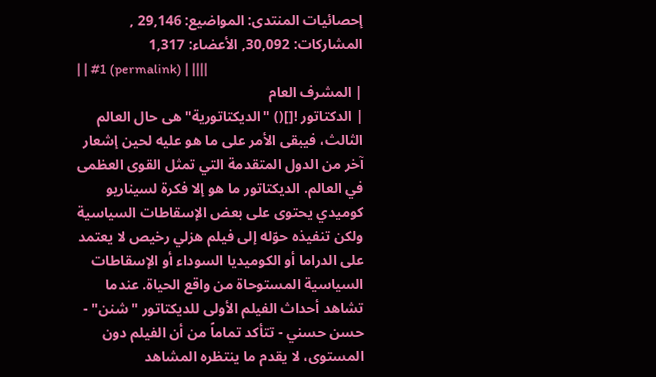إحصائيات المنتدى: المواضيع: 29,146 , المشاركات: 30,092, الأعضاء: 1,317
| | #1 (permalink) | ||||
| المشرف العام
| الدكتاتور ![]() "الديكتاتورية" هى حال العالم الثالث، فيبقى الأمر على ما هو عليه لحين إشعار آخر من الدول المتقدمة التي تمثل القوى العظمى في العالم. الديكتاتور ما هو إلا فكرة لسيناريو كوميدي يحتوى على بعض الإسقاطات السياسية ولكن تنفيذه حوّله إلى فيلم هزلي رخيص لا يعتمد على الدراما أو الكوميديا السوداء أو الإسقاطات السياسية المستوحاة من واقع الحياة. عندما تشاهد أحداث الفيلم الأولى للديكتاتور "شنن" - حسن حسني - تتأكد تماماً من أن الفيلم دون المستوى، لا يقدم ما ينتظره المشاهد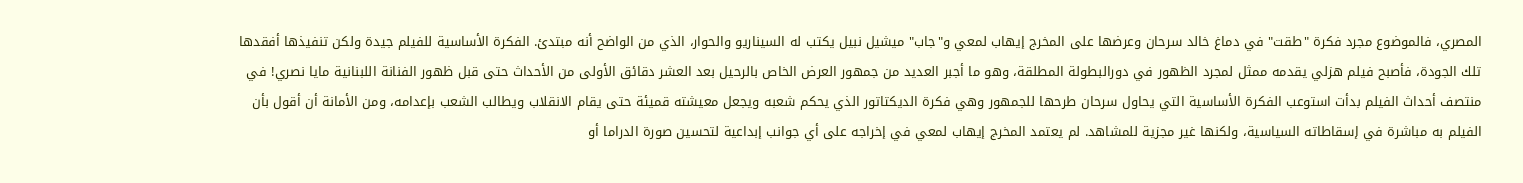المصري، فالموضوع مجرد فكرة "طقت" في دماغ خالد سرحان وعرضها على المخرج إيهاب لمعي و"جاب" ميشيل نبيل يكتب له السيناريو والحوار، الذي من الواضح أنه مبتدئ. الفكرة الأساسية للفيلم جيدة ولكن تنفيذها أفقدها تلك الجودة، فأصبح فيلم هزلي يقدمه ممثل لمجرد الظهور في دورالبطولة المطلقة، وهو ما أجبر العديد من جمهور العرض الخاص بالرحيل بعد العشر دقائق الأولى من الأحداث حتى قبل ظهور الفنانة اللبنانية مايا نصري! في منتصف أحداث الفيلم بدأت استوعب الفكرة الأساسية التي يحاول سرحان طرحها للجمهور وهي فكرة الديكتاتور الذي يحكم شعبه ويجعل معيشته قميئة حتى يقام الانقلاب ويطالب الشعب بإعدامه، ومن الأمانة أن أقول بأن الفيلم به مباشرة في إسقاطاته السياسية، ولكنها غير مجزية للمشاهد. لم يعتمد المخرج إيهاب لمعي في إخراجه على أي جوانب إبداعية لتحسين صورة الدراما أو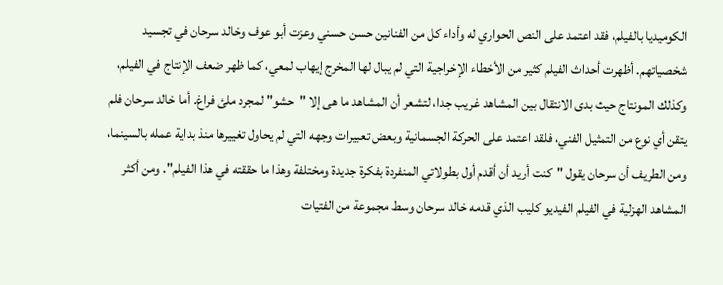الكوميديا بالفيلم، فقد اعتمد على النص الحواري له وأداء كل من الفنانين حسن حسني وعزت أبو عوف وخالد سرحان في تجسيد شخصياتهم. أظهرت أحداث الفيلم كثير من الأخطاء الإخراجية التي لم يبال لها المخرج إيهاب لمعي، كما ظهر ضعف الإنتاج في الفيلم، وكذلك المونتاج حيث بدى الانتقال بين المشاهد غريب جدا، لتشعر أن المشاهد ما هى إلا "حشو" لمجرد ملئ فراغ. أما خالد سرحان فلم يتقن أي نوع من التمثيل الفني، فلقد اعتمد على الحركة الجسمانية وبعض تعبيرات وجهه التي لم يحاول تغييرها منذ بداية عمله بالسينما، ومن الطريف أن سرحان يقول "كنت أريد أن أقدم أول بطولاتي المنفردة بفكرة جديدة ومختلفة وهذا ما حققته في هذا الفيلم". ومن أكثر المشاهد الهزلية في الفيلم الفيديو كليب الذي قدمه خالد سرحان وسط مجموعة من الفتيات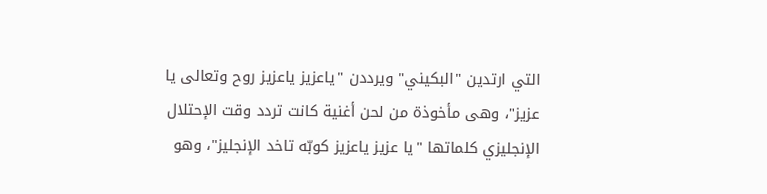التي ارتدين "البكيني" ويرددن "ياعزيز ياعزيز روح وتعالى يا عزيز"، وهى مأخوذة من لحن أغنية كانت تردد وقت الإحتلال الإنجليزي كلماتها "يا عزيز ياعزيز كوبّه تاخد الإنجليز"، وهو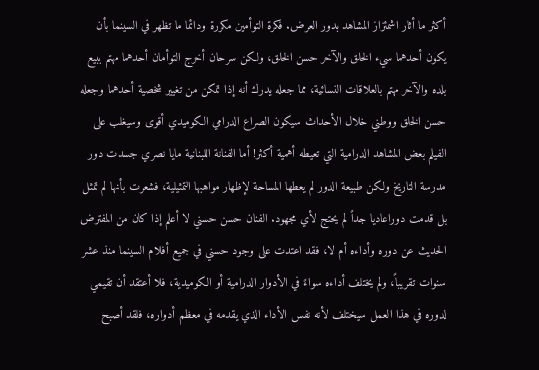أكثر ما أثار اشمئزاز المشاهد بدور العرض. فكرة التوأمين مكررة ودائما ما تظهر في السينما بأن يكون أحدهما سيء الخلق والآخر حسن الخلق، ولكن سرحان أخرج التوأمان أحدهما مهتم ببيع بلده والآخر مهتم بالعلاقات النسائية، مما جعله يدرك أنه إذا تمكن من تغيير شخصية أحدهما وجعله حسن الخلق ووطني خلال الأحداث سيكون الصراع الدرامي الكوميدي أقوى وسيغلب على الفيلم بعض المشاهد الدرامية التي تعيطه أهمية أكثر! أما الفنانة اللبنانية مايا نصري جسدت دور مدرسة التاريخ ولكن طبيعة الدور لم يعطها المساحة لإظهار مواهبها التمثيلية، فشعرت بأنها لم تمثل بل قدمت دوراعاديا جداً لم يحتج لأي مجهود. الفنان حسن حسني لا أعلم إذا كان من المفترض الحديث عن دوره وأداءه أم لا، فقد اعتدت على وجود حسني في جميع أفلام السينما منذ عشر سنوات تقريباً، ولم يختلف أداءه سواءً في الأدوار الدرامية أو الكوميدية، فلا أعتقد أن تقيمي لدوره في هذا العمل سيختلف لأنه نفس الأداء الذي يقدمه في معظم أدواره، فلقد أصبح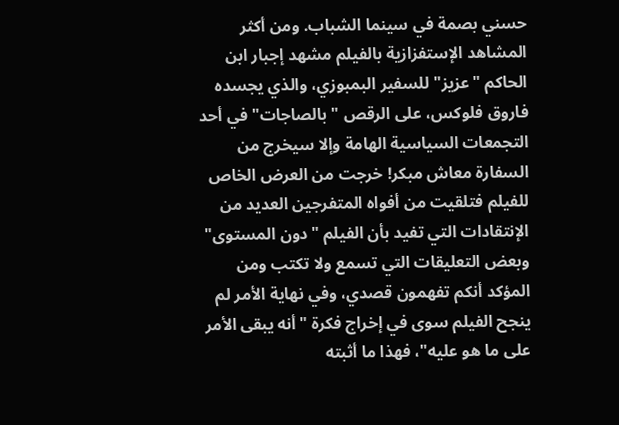حسني بصمة في سينما الشباب. ومن أكثر المشاهد الإستفزازية بالفيلم مشهد إجبار ابن الحاكم "عزيز" للسفير البمبوزي، والذي يجسده فاروق فلوكس، على الرقص "بالصاجات" في أحد التجمعات السياسية الهامة وإلا سيخرج من السفارة معاش مبكر! خرجت من العرض الخاص للفيلم فتلقيت من أفواه المتفرجين العديد من الإنتقادات التي تفيد بأن الفيلم "دون المستوى" وبعض التعليقات التي تسمع ولا تكتب ومن المؤكد أنكم تفهمون قصدي، وفي نهاية الأمر لم ينجح الفيلم سوى في إخراج فكرة "أنه يبقى الأمر على ما هو عليه"، فهذا ما أثبته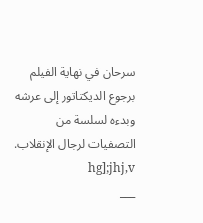سرحان في نهاية الفيلم برجوع الديكتاتور إلى عرشه وبدءه لسلسة من التصفيات لرجال الإنقلاب. hg];jhj,v
___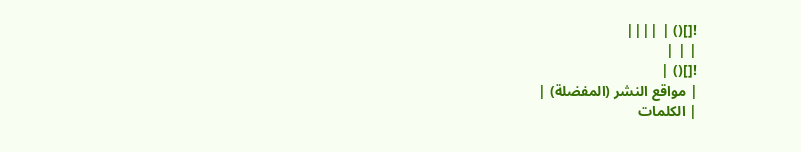![]() | ||||
| | |
![]() |
| مواقع النشر (المفضلة) |
| الكلمات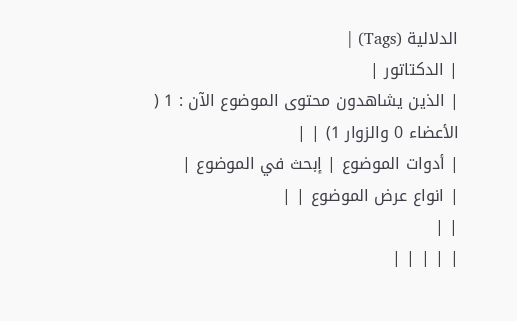الدلالية (Tags) |
| الدكتاتور |
| الذين يشاهدون محتوى الموضوع الآن : 1 ( الأعضاء 0 والزوار 1) | |
| أدوات الموضوع | إبحث في الموضوع |
| انواع عرض الموضوع | |
| |
| | | | |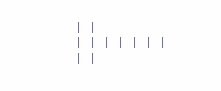| |
| | | | | | |
| |